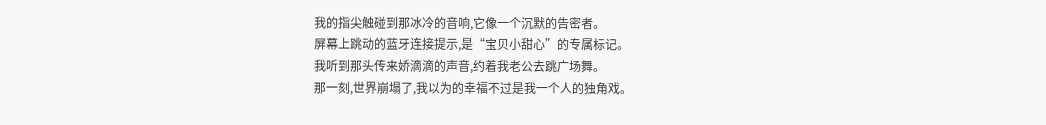我的指尖触碰到那冰冷的音响,它像一个沉默的告密者。
屏幕上跳动的蓝牙连接提示,是“宝贝小甜心”的专属标记。
我听到那头传来娇滴滴的声音,约着我老公去跳广场舞。
那一刻,世界崩塌了,我以为的幸福不过是我一个人的独角戏。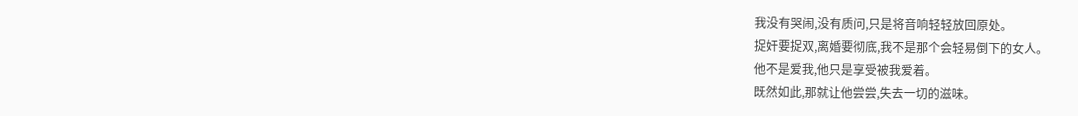我没有哭闹,没有质问,只是将音响轻轻放回原处。
捉奸要捉双,离婚要彻底,我不是那个会轻易倒下的女人。
他不是爱我,他只是享受被我爱着。
既然如此,那就让他尝尝,失去一切的滋味。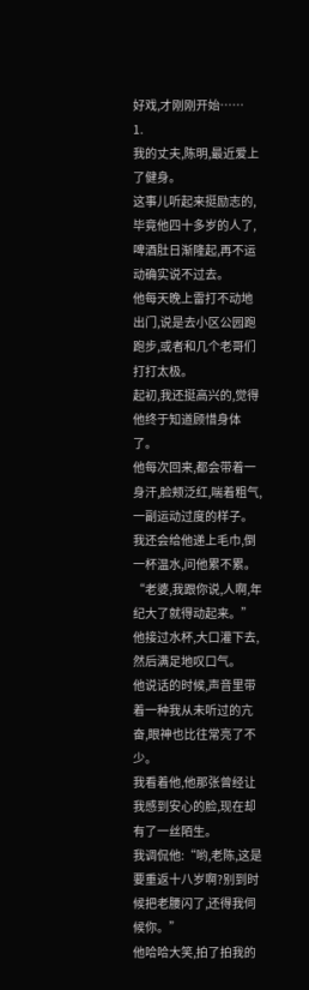好戏,才刚刚开始……
1.
我的丈夫,陈明,最近爱上了健身。
这事儿听起来挺励志的,毕竟他四十多岁的人了,啤酒肚日渐隆起,再不运动确实说不过去。
他每天晚上雷打不动地出门,说是去小区公园跑跑步,或者和几个老哥们打打太极。
起初,我还挺高兴的,觉得他终于知道顾惜身体了。
他每次回来,都会带着一身汗,脸颊泛红,喘着粗气,一副运动过度的样子。
我还会给他递上毛巾,倒一杯温水,问他累不累。
“老婆,我跟你说,人啊,年纪大了就得动起来。”
他接过水杯,大口灌下去,然后满足地叹口气。
他说话的时候,声音里带着一种我从未听过的亢奋,眼神也比往常亮了不少。
我看着他,他那张曾经让我感到安心的脸,现在却有了一丝陌生。
我调侃他:“哟,老陈,这是要重返十八岁啊?别到时候把老腰闪了,还得我伺候你。”
他哈哈大笑,拍了拍我的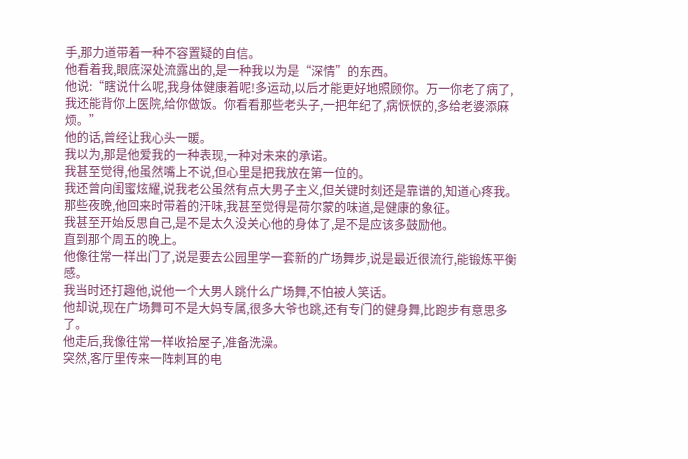手,那力道带着一种不容置疑的自信。
他看着我,眼底深处流露出的,是一种我以为是“深情”的东西。
他说:“瞎说什么呢,我身体健康着呢!多运动,以后才能更好地照顾你。万一你老了病了,我还能背你上医院,给你做饭。你看看那些老头子,一把年纪了,病恹恹的,多给老婆添麻烦。”
他的话,曾经让我心头一暖。
我以为,那是他爱我的一种表现,一种对未来的承诺。
我甚至觉得,他虽然嘴上不说,但心里是把我放在第一位的。
我还曾向闺蜜炫耀,说我老公虽然有点大男子主义,但关键时刻还是靠谱的,知道心疼我。那些夜晚,他回来时带着的汗味,我甚至觉得是荷尔蒙的味道,是健康的象征。
我甚至开始反思自己,是不是太久没关心他的身体了,是不是应该多鼓励他。
直到那个周五的晚上。
他像往常一样出门了,说是要去公园里学一套新的广场舞步,说是最近很流行,能锻炼平衡感。
我当时还打趣他,说他一个大男人跳什么广场舞,不怕被人笑话。
他却说,现在广场舞可不是大妈专属,很多大爷也跳,还有专门的健身舞,比跑步有意思多了。
他走后,我像往常一样收拾屋子,准备洗澡。
突然,客厅里传来一阵刺耳的电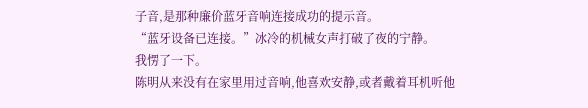子音,是那种廉价蓝牙音响连接成功的提示音。
“蓝牙设备已连接。”冰冷的机械女声打破了夜的宁静。
我愣了一下。
陈明从来没有在家里用过音响,他喜欢安静,或者戴着耳机听他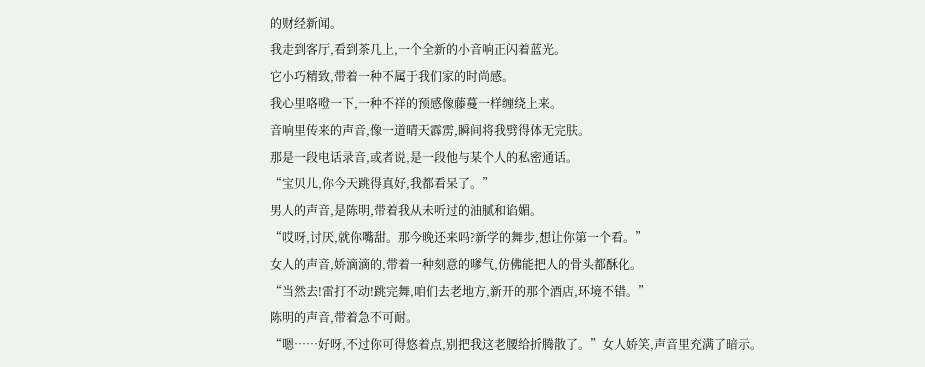的财经新闻。
我走到客厅,看到茶几上,一个全新的小音响正闪着蓝光。
它小巧精致,带着一种不属于我们家的时尚感。
我心里咯噔一下,一种不祥的预感像藤蔓一样缠绕上来。
音响里传来的声音,像一道晴天霹雳,瞬间将我劈得体无完肤。
那是一段电话录音,或者说,是一段他与某个人的私密通话。
“宝贝儿,你今天跳得真好,我都看呆了。”
男人的声音,是陈明,带着我从未听过的油腻和谄媚。
“哎呀,讨厌,就你嘴甜。那今晚还来吗?新学的舞步,想让你第一个看。”
女人的声音,娇滴滴的,带着一种刻意的嗲气,仿佛能把人的骨头都酥化。
“当然去!雷打不动!跳完舞,咱们去老地方,新开的那个酒店,环境不错。”
陈明的声音,带着急不可耐。
“嗯……好呀,不过你可得悠着点,别把我这老腰给折腾散了。”女人娇笑,声音里充满了暗示。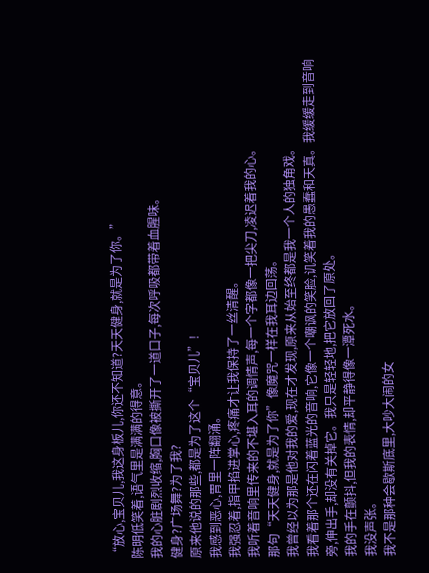“放心,宝贝儿,我这身板儿,你还不知道?天天健身,就是为了你。”
陈明低笑着,语气里是满满的得意。
我的心脏剧烈收缩,胸口像被撕开了一道口子,每次呼吸都带着血腥味。
健身?广场舞?为了我?
原来他说的那些,都是为了这个“宝贝儿”!
我感到恶心,胃里一阵翻涌。
我强忍着,指甲掐进掌心,疼痛才让我保持了一丝清醒。
我听着音响里传来的不堪入耳的调情声,每一个字都像一把尖刀,凌迟着我的心。
那句“天天健身,就是为了你”像魔咒一样在我耳边回荡。
我曾经以为那是他对我的爱,现在才发现,原来从始至终都是我一个人的独角戏。
我看着那个还在闪着蓝光的音响,它像一个嘲讽的笑脸,讥笑着我的愚蠢和天真。我缓缓走到音响旁,伸出手,却没有关掉它。我只是轻轻地,把它放回了原处。
我的手在颤抖,但我的表情,却平静得像一潭死水。
我没声张。
我不是那种会歇斯底里,大吵大闹的女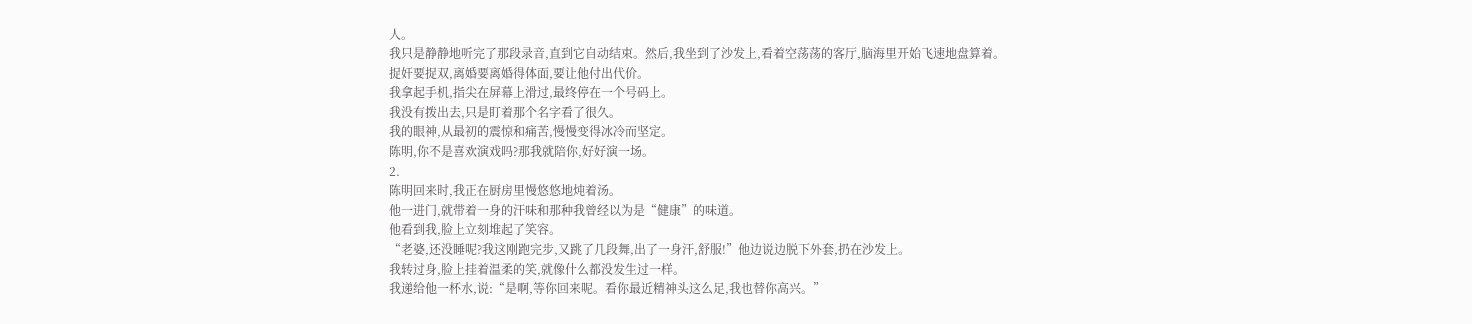人。
我只是静静地听完了那段录音,直到它自动结束。然后,我坐到了沙发上,看着空荡荡的客厅,脑海里开始飞速地盘算着。
捉奸要捉双,离婚要离婚得体面,要让他付出代价。
我拿起手机,指尖在屏幕上滑过,最终停在一个号码上。
我没有拨出去,只是盯着那个名字看了很久。
我的眼神,从最初的震惊和痛苦,慢慢变得冰冷而坚定。
陈明,你不是喜欢演戏吗?那我就陪你,好好演一场。
2.
陈明回来时,我正在厨房里慢悠悠地炖着汤。
他一进门,就带着一身的汗味和那种我曾经以为是“健康”的味道。
他看到我,脸上立刻堆起了笑容。
“老婆,还没睡呢?我这刚跑完步,又跳了几段舞,出了一身汗,舒服!”他边说边脱下外套,扔在沙发上。
我转过身,脸上挂着温柔的笑,就像什么都没发生过一样。
我递给他一杯水,说:“是啊,等你回来呢。看你最近精神头这么足,我也替你高兴。”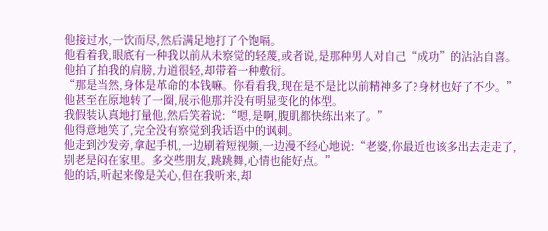他接过水,一饮而尽,然后满足地打了个饱嗝。
他看着我,眼底有一种我以前从未察觉的轻蔑,或者说,是那种男人对自己“成功”的沾沾自喜。
他拍了拍我的肩膀,力道很轻,却带着一种敷衍。
“那是当然,身体是革命的本钱嘛。你看看我,现在是不是比以前精神多了?身材也好了不少。”
他甚至在原地转了一圈,展示他那并没有明显变化的体型。
我假装认真地打量他,然后笑着说:“嗯,是啊,腹肌都快练出来了。”
他得意地笑了,完全没有察觉到我话语中的讽刺。
他走到沙发旁,拿起手机,一边刷着短视频,一边漫不经心地说:“老婆,你最近也该多出去走走了,别老是闷在家里。多交些朋友,跳跳舞,心情也能好点。”
他的话,听起来像是关心,但在我听来,却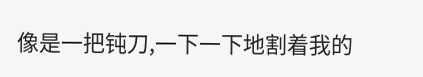像是一把钝刀,一下一下地割着我的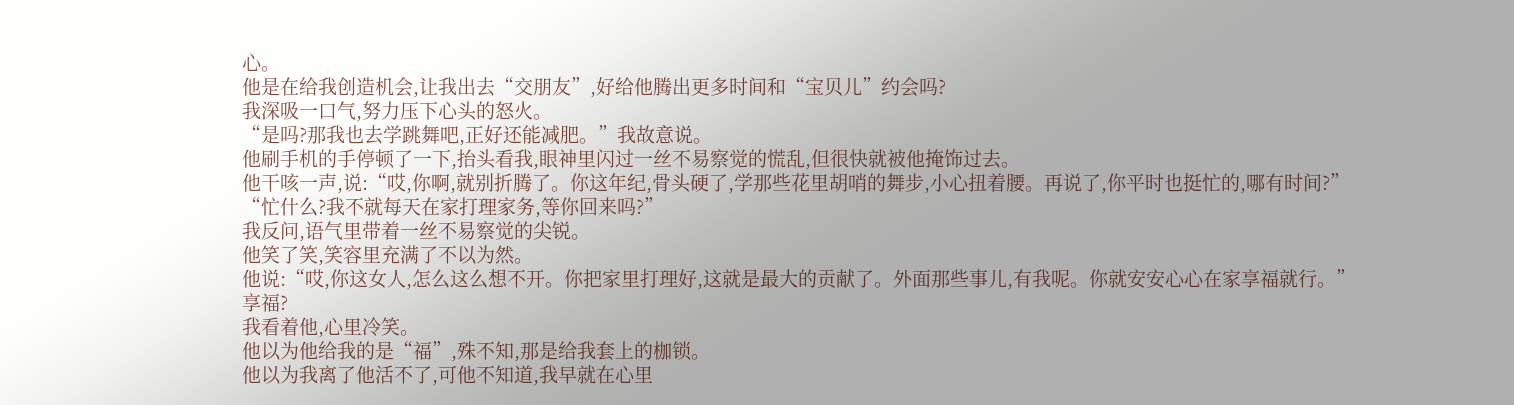心。
他是在给我创造机会,让我出去“交朋友”,好给他腾出更多时间和“宝贝儿”约会吗?
我深吸一口气,努力压下心头的怒火。
“是吗?那我也去学跳舞吧,正好还能减肥。”我故意说。
他刷手机的手停顿了一下,抬头看我,眼神里闪过一丝不易察觉的慌乱,但很快就被他掩饰过去。
他干咳一声,说:“哎,你啊,就别折腾了。你这年纪,骨头硬了,学那些花里胡哨的舞步,小心扭着腰。再说了,你平时也挺忙的,哪有时间?”
“忙什么?我不就每天在家打理家务,等你回来吗?”
我反问,语气里带着一丝不易察觉的尖锐。
他笑了笑,笑容里充满了不以为然。
他说:“哎,你这女人,怎么这么想不开。你把家里打理好,这就是最大的贡献了。外面那些事儿,有我呢。你就安安心心在家享福就行。”
享福?
我看着他,心里冷笑。
他以为他给我的是“福”,殊不知,那是给我套上的枷锁。
他以为我离了他活不了,可他不知道,我早就在心里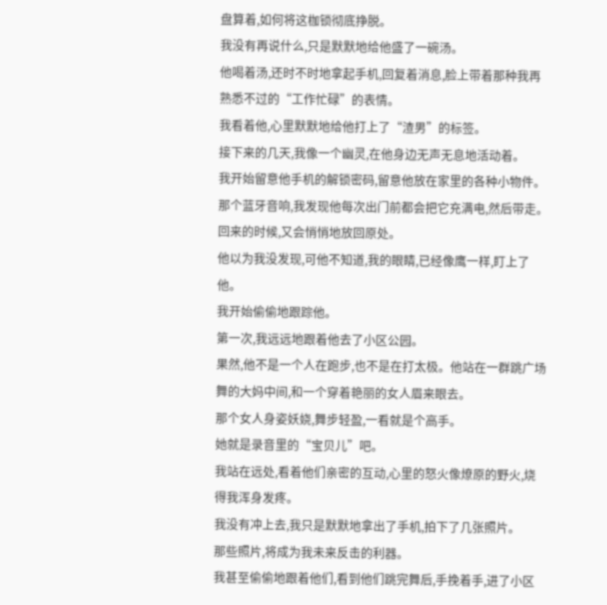盘算着,如何将这枷锁彻底挣脱。
我没有再说什么,只是默默地给他盛了一碗汤。
他喝着汤,还时不时地拿起手机,回复着消息,脸上带着那种我再熟悉不过的“工作忙碌”的表情。
我看着他,心里默默地给他打上了“渣男”的标签。
接下来的几天,我像一个幽灵,在他身边无声无息地活动着。
我开始留意他手机的解锁密码,留意他放在家里的各种小物件。
那个蓝牙音响,我发现他每次出门前都会把它充满电,然后带走。
回来的时候,又会悄悄地放回原处。
他以为我没发现,可他不知道,我的眼睛,已经像鹰一样,盯上了他。
我开始偷偷地跟踪他。
第一次,我远远地跟着他去了小区公园。
果然,他不是一个人在跑步,也不是在打太极。他站在一群跳广场舞的大妈中间,和一个穿着艳丽的女人眉来眼去。
那个女人身姿妖娆,舞步轻盈,一看就是个高手。
她就是录音里的“宝贝儿”吧。
我站在远处,看着他们亲密的互动,心里的怒火像燎原的野火,烧得我浑身发疼。
我没有冲上去,我只是默默地拿出了手机,拍下了几张照片。
那些照片,将成为我未来反击的利器。
我甚至偷偷地跟着他们,看到他们跳完舞后,手挽着手,进了小区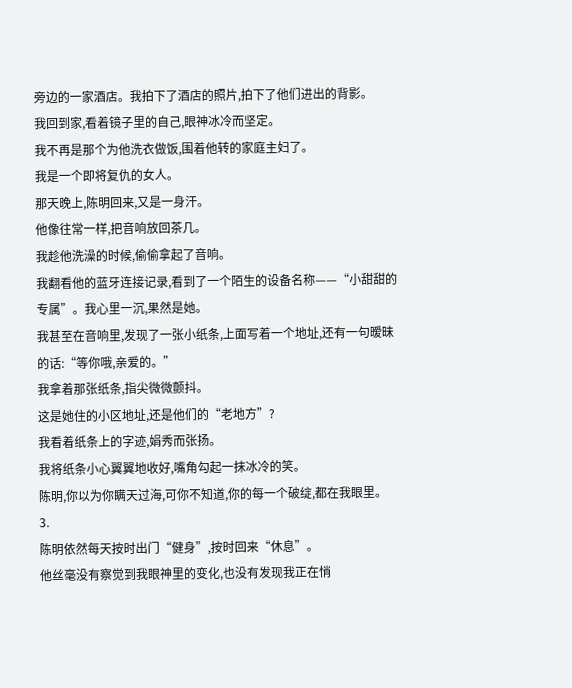旁边的一家酒店。我拍下了酒店的照片,拍下了他们进出的背影。
我回到家,看着镜子里的自己,眼神冰冷而坚定。
我不再是那个为他洗衣做饭,围着他转的家庭主妇了。
我是一个即将复仇的女人。
那天晚上,陈明回来,又是一身汗。
他像往常一样,把音响放回茶几。
我趁他洗澡的时候,偷偷拿起了音响。
我翻看他的蓝牙连接记录,看到了一个陌生的设备名称——“小甜甜的专属”。我心里一沉,果然是她。
我甚至在音响里,发现了一张小纸条,上面写着一个地址,还有一句暧昧的话:“等你哦,亲爱的。”
我拿着那张纸条,指尖微微颤抖。
这是她住的小区地址,还是他们的“老地方”?
我看着纸条上的字迹,娟秀而张扬。
我将纸条小心翼翼地收好,嘴角勾起一抹冰冷的笑。
陈明,你以为你瞒天过海,可你不知道,你的每一个破绽,都在我眼里。
3.
陈明依然每天按时出门“健身”,按时回来“休息”。
他丝毫没有察觉到我眼神里的变化,也没有发现我正在悄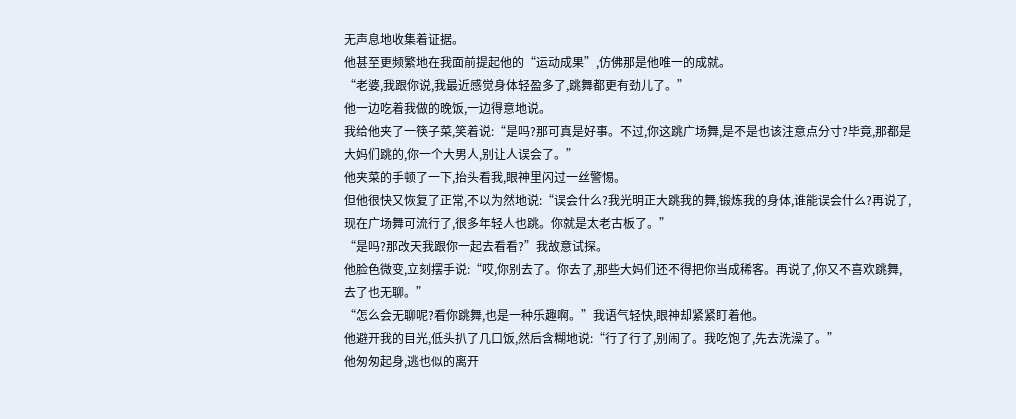无声息地收集着证据。
他甚至更频繁地在我面前提起他的“运动成果”,仿佛那是他唯一的成就。
“老婆,我跟你说,我最近感觉身体轻盈多了,跳舞都更有劲儿了。”
他一边吃着我做的晚饭,一边得意地说。
我给他夹了一筷子菜,笑着说:“是吗?那可真是好事。不过,你这跳广场舞,是不是也该注意点分寸?毕竟,那都是大妈们跳的,你一个大男人,别让人误会了。”
他夹菜的手顿了一下,抬头看我,眼神里闪过一丝警惕。
但他很快又恢复了正常,不以为然地说:“误会什么?我光明正大跳我的舞,锻炼我的身体,谁能误会什么?再说了,现在广场舞可流行了,很多年轻人也跳。你就是太老古板了。”
“是吗?那改天我跟你一起去看看?”我故意试探。
他脸色微变,立刻摆手说:“哎,你别去了。你去了,那些大妈们还不得把你当成稀客。再说了,你又不喜欢跳舞,去了也无聊。”
“怎么会无聊呢?看你跳舞,也是一种乐趣啊。”我语气轻快,眼神却紧紧盯着他。
他避开我的目光,低头扒了几口饭,然后含糊地说:“行了行了,别闹了。我吃饱了,先去洗澡了。”
他匆匆起身,逃也似的离开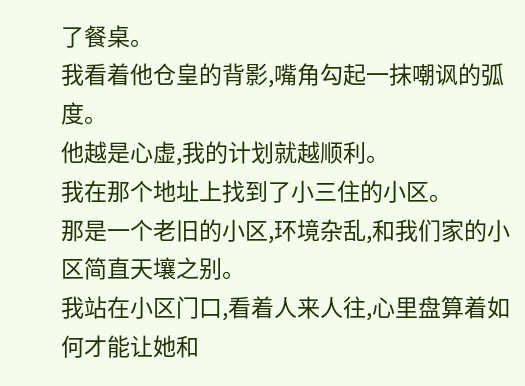了餐桌。
我看着他仓皇的背影,嘴角勾起一抹嘲讽的弧度。
他越是心虚,我的计划就越顺利。
我在那个地址上找到了小三住的小区。
那是一个老旧的小区,环境杂乱,和我们家的小区简直天壤之别。
我站在小区门口,看着人来人往,心里盘算着如何才能让她和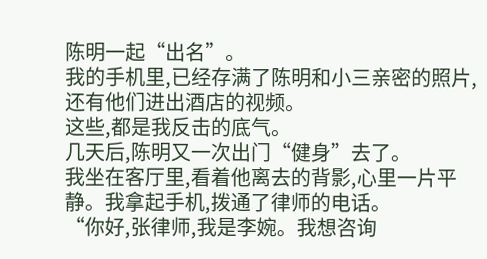陈明一起“出名”。
我的手机里,已经存满了陈明和小三亲密的照片,还有他们进出酒店的视频。
这些,都是我反击的底气。
几天后,陈明又一次出门“健身”去了。
我坐在客厅里,看着他离去的背影,心里一片平静。我拿起手机,拨通了律师的电话。
“你好,张律师,我是李婉。我想咨询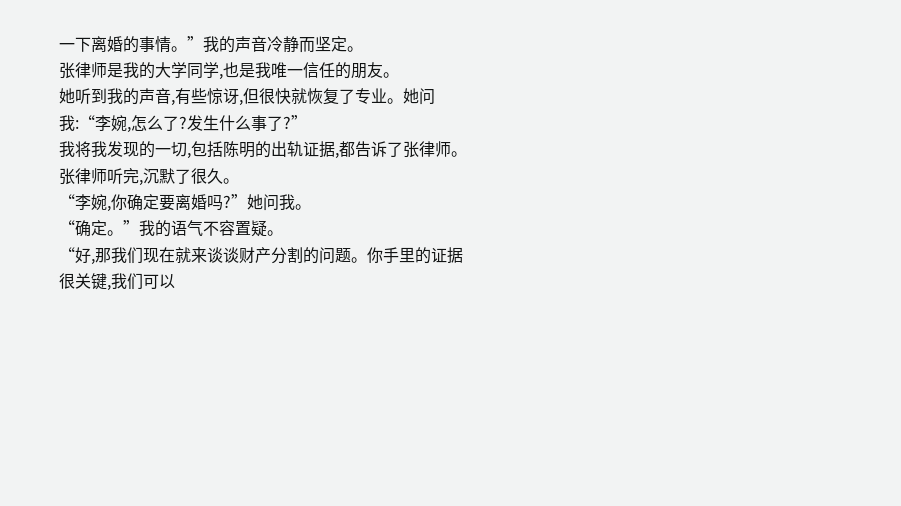一下离婚的事情。”我的声音冷静而坚定。
张律师是我的大学同学,也是我唯一信任的朋友。
她听到我的声音,有些惊讶,但很快就恢复了专业。她问我:“李婉,怎么了?发生什么事了?”
我将我发现的一切,包括陈明的出轨证据,都告诉了张律师。
张律师听完,沉默了很久。
“李婉,你确定要离婚吗?”她问我。
“确定。”我的语气不容置疑。
“好,那我们现在就来谈谈财产分割的问题。你手里的证据很关键,我们可以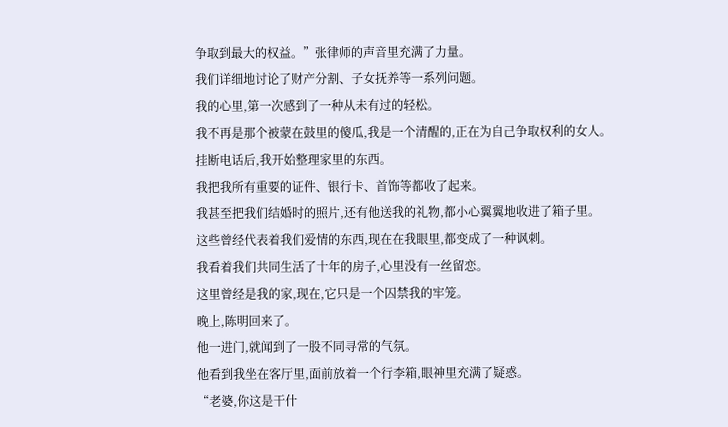争取到最大的权益。”张律师的声音里充满了力量。
我们详细地讨论了财产分割、子女抚养等一系列问题。
我的心里,第一次感到了一种从未有过的轻松。
我不再是那个被蒙在鼓里的傻瓜,我是一个清醒的,正在为自己争取权利的女人。
挂断电话后,我开始整理家里的东西。
我把我所有重要的证件、银行卡、首饰等都收了起来。
我甚至把我们结婚时的照片,还有他送我的礼物,都小心翼翼地收进了箱子里。
这些曾经代表着我们爱情的东西,现在在我眼里,都变成了一种讽刺。
我看着我们共同生活了十年的房子,心里没有一丝留恋。
这里曾经是我的家,现在,它只是一个囚禁我的牢笼。
晚上,陈明回来了。
他一进门,就闻到了一股不同寻常的气氛。
他看到我坐在客厅里,面前放着一个行李箱,眼神里充满了疑惑。
“老婆,你这是干什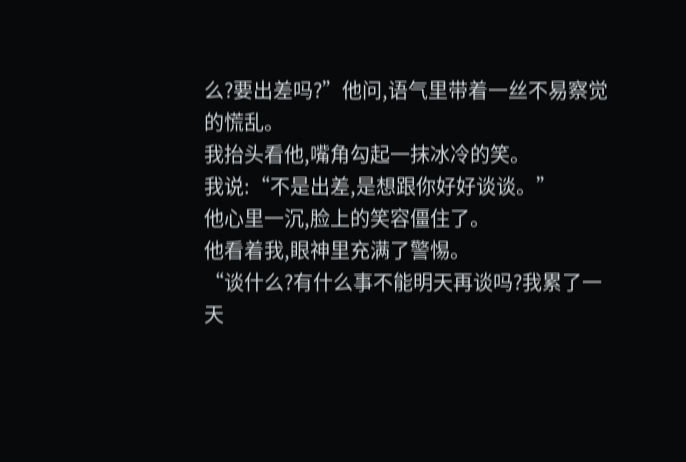么?要出差吗?”他问,语气里带着一丝不易察觉的慌乱。
我抬头看他,嘴角勾起一抹冰冷的笑。
我说:“不是出差,是想跟你好好谈谈。”
他心里一沉,脸上的笑容僵住了。
他看着我,眼神里充满了警惕。
“谈什么?有什么事不能明天再谈吗?我累了一天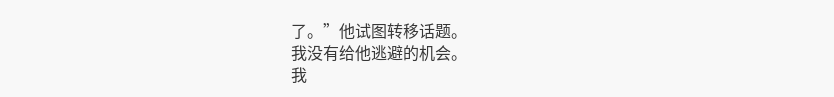了。”他试图转移话题。
我没有给他逃避的机会。
我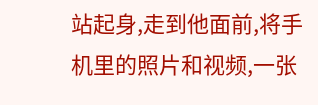站起身,走到他面前,将手机里的照片和视频,一张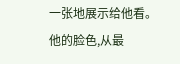一张地展示给他看。
他的脸色,从最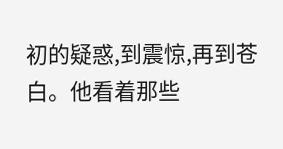初的疑惑,到震惊,再到苍白。他看着那些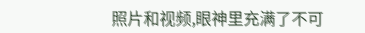照片和视频,眼神里充满了不可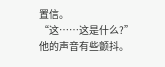置信。
“这……这是什么?”他的声音有些颤抖。